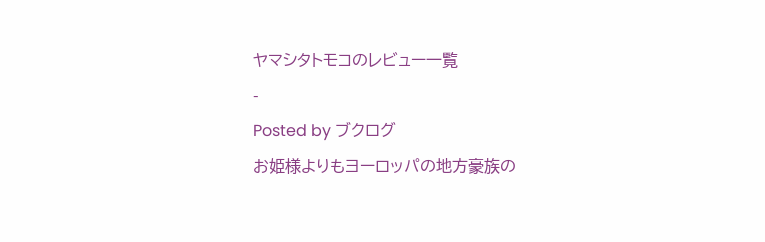ヤマシタトモコのレビュー一覧
-
Posted by ブクログ
お姫様よりもヨーロッパの地方豪族の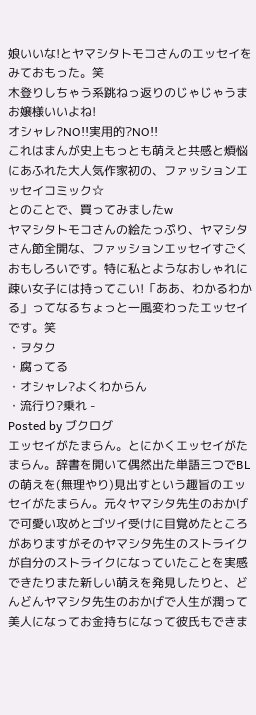娘いいな!とヤマシタトモコさんのエッセイをみておもった。笑
木登りしちゃう系跳ねっ返りのじゃじゃうまお嬢様いいよね!
オシャレ?NO!!実用的?NO!!
これはまんが史上もっとも萌えと共感と煩悩にあふれた大人気作家初の、ファッションエッセイコミック☆
とのことで、買ってみましたw
ヤマシタトモコさんの絵たっぷり、ヤマシタさん節全開な、ファッションエッセイすごくおもしろいです。特に私とようなおしゃれに疎い女子には持ってこい!「ああ、わかるわかる」ってなるちょっと一風変わったエッセイです。笑
・ヲタク
・腐ってる
・オシャレ?よくわからん
・流行り?乗れ -
Posted by ブクログ
エッセイがたまらん。とにかくエッセイがたまらん。辞書を開いて偶然出た単語三つでBLの萌えを(無理やり)見出すという趣旨のエッセイがたまらん。元々ヤマシタ先生のおかげで可愛い攻めとゴツイ受けに目覚めたところがありますがそのヤマシタ先生のストライクが自分のストライクになっていたことを実感できたりまた新しい萌えを発見したりと、どんどんヤマシタ先生のおかげで人生が潤って美人になってお金持ちになって彼氏もできま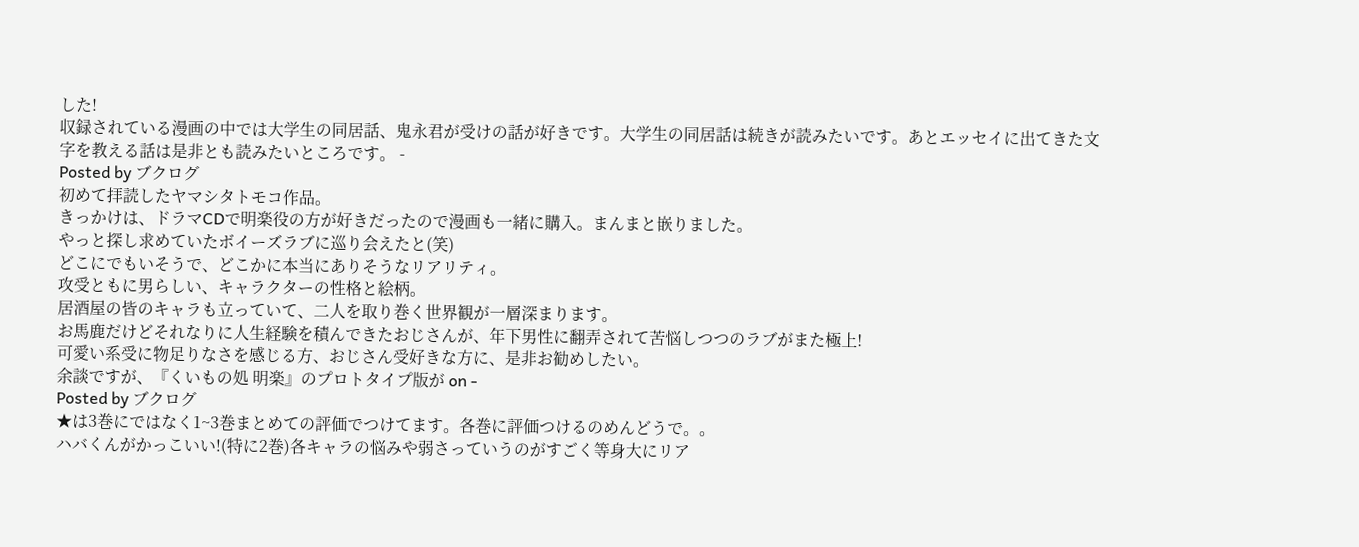した!
収録されている漫画の中では大学生の同居話、鬼永君が受けの話が好きです。大学生の同居話は続きが読みたいです。あとエッセイに出てきた文字を教える話は是非とも読みたいところです。 -
Posted by ブクログ
初めて拝読したヤマシタトモコ作品。
きっかけは、ドラマCDで明楽役の方が好きだったので漫画も一緒に購入。まんまと嵌りました。
やっと探し求めていたボイーズラブに巡り会えたと(笑)
どこにでもいそうで、どこかに本当にありそうなリアリティ。
攻受ともに男らしい、キャラクターの性格と絵柄。
居酒屋の皆のキャラも立っていて、二人を取り巻く世界観が一層深まります。
お馬鹿だけどそれなりに人生経験を積んできたおじさんが、年下男性に翻弄されて苦悩しつつのラブがまた極上!
可愛い系受に物足りなさを感じる方、おじさん受好きな方に、是非お勧めしたい。
余談ですが、『くいもの処 明楽』のプロトタイプ版が on -
Posted by ブクログ
★は3巻にではなく1~3巻まとめての評価でつけてます。各巻に評価つけるのめんどうで。。
ハバくんがかっこいい!(特に2巻)各キャラの悩みや弱さっていうのがすごく等身大にリア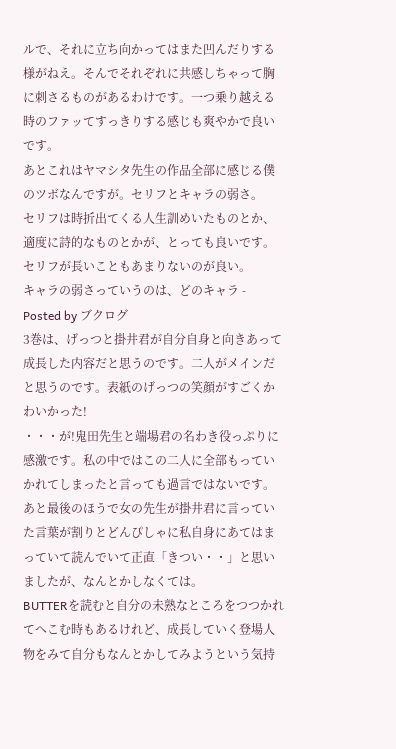ルで、それに立ち向かってはまた凹んだりする様がねえ。そんでそれぞれに共感しちゃって胸に刺さるものがあるわけです。一つ乗り越える時のファッてすっきりする感じも爽やかで良いです。
あとこれはヤマシタ先生の作品全部に感じる僕のツボなんですが。セリフとキャラの弱さ。
セリフは時折出てくる人生訓めいたものとか、適度に詩的なものとかが、とっても良いです。セリフが長いこともあまりないのが良い。
キャラの弱さっていうのは、どのキャラ -
Posted by ブクログ
3巻は、げっつと掛井君が自分自身と向きあって成長した内容だと思うのです。二人がメインだと思うのです。表紙のげっつの笑顔がすごくかわいかった!
・・・が!鬼田先生と端場君の名わき役っぷりに感激です。私の中ではこの二人に全部もっていかれてしまったと言っても過言ではないです。
あと最後のほうで女の先生が掛井君に言っていた言葉が割りとどんぴしゃに私自身にあてはまっていて読んでいて正直「きつい・・」と思いましたが、なんとかしなくては。
BUTTERを読むと自分の未熟なところをつつかれてへこむ時もあるけれど、成長していく登場人物をみて自分もなんとかしてみようという気持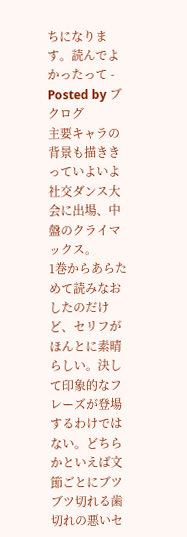ちになります。読んでよかったって -
Posted by ブクログ
主要キャラの背景も描ききっていよいよ社交ダンス大会に出場、中盤のクライマックス。
1巻からあらためて読みなおしたのだけど、セリフがほんとに素晴らしい。決して印象的なフレーズが登場するわけではない。どちらかといえば文節ごとにブツブツ切れる歯切れの悪いセ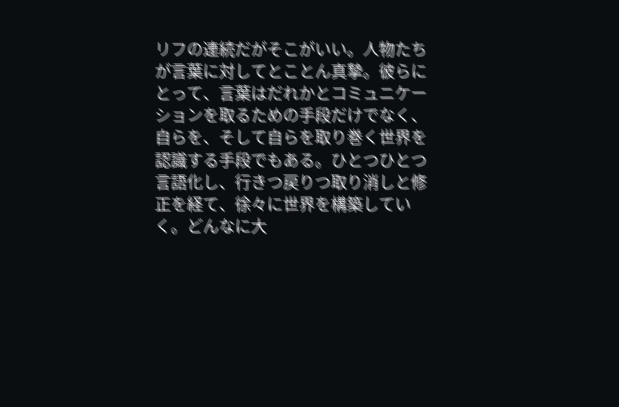リフの連続だがそこがいい。人物たちが言葉に対してとことん真摯。彼らにとって、言葉はだれかとコミュニケーションを取るための手段だけでなく、自らを、そして自らを取り巻く世界を認識する手段でもある。ひとつひとつ言語化し、行きつ戻りつ取り消しと修正を経て、徐々に世界を構築していく。どんなに大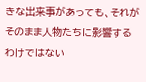きな出来事があっても、それがそのまま人物たちに影響するわけではない